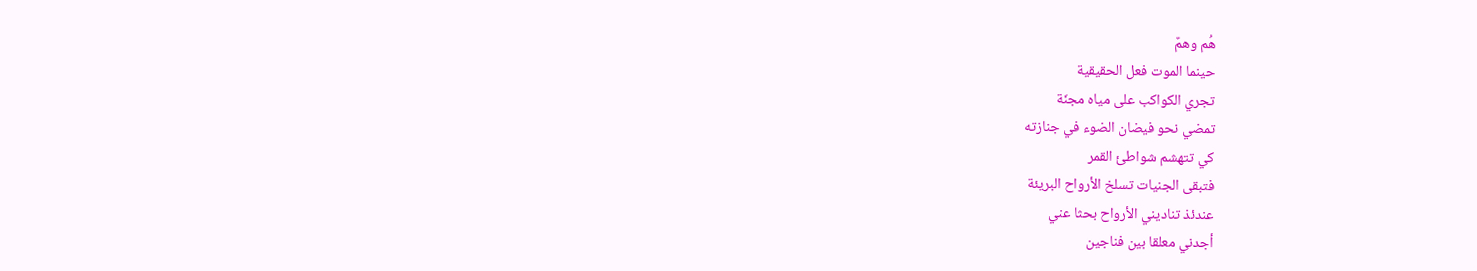هُم وهمٌ
حينما الموت فعل الحقيقية
تجري الكواكب على مياه مجنّة
تمضي نحو فيضان الضوء في جنازته
كي تتهشم شواطئ القمر
فتبقى الجنيات تسلخ الأرواح البريئة
عندئذ تناديني الأرواح بحثا عني
أجدني معلقا بين فناجين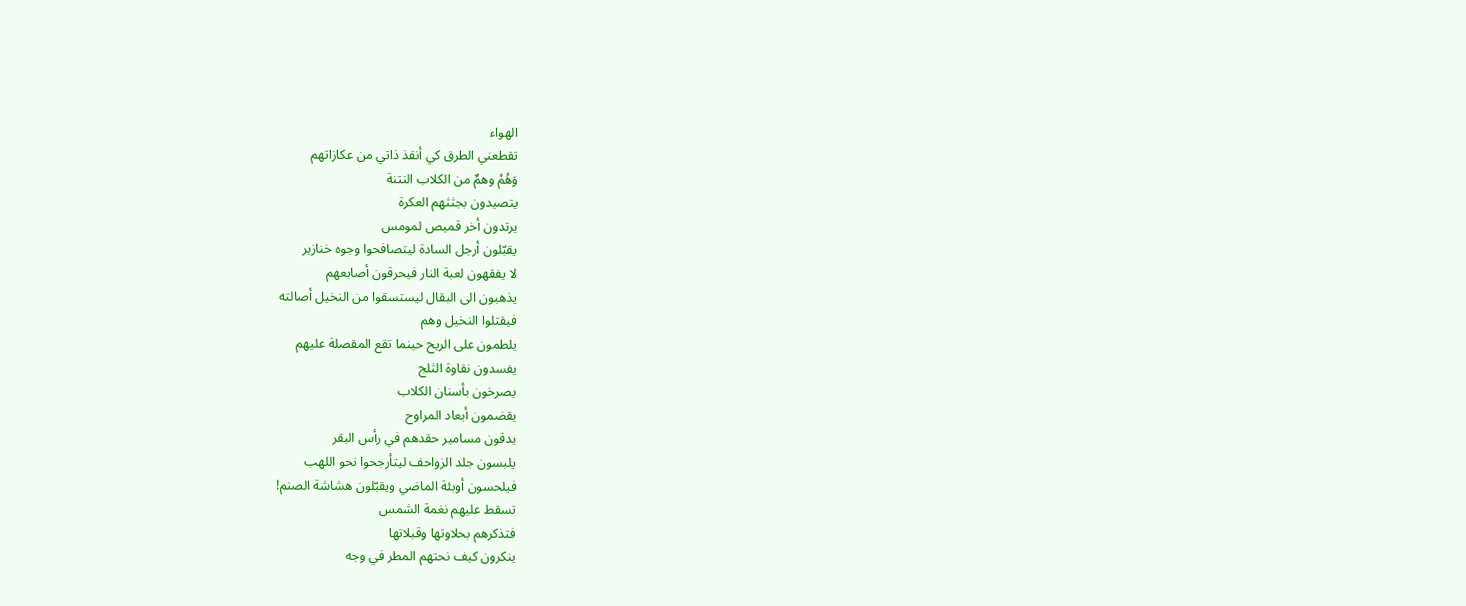الهواء
تقطعني الطرق كي أنقذ ذاتي من عكازاتهم
وَهُمْ وهمٌ من الكلاب النتنة
يتصيدون بجثثهم العكرة
يرتدون أخر قميص لمومس
يقبّلون أرجل السادة ليتصافحوا وجوه خنازير
لا يفقهون لعبة النار فيحرقون أصابعهم
يذهبون الى البقال ليستسقوا من النخيل أصالته
فيقتلوا النخيل وهم
يلطمون على الريح حينما تقع المقصلة عليهم
يفسدون نقاوة الثلج
يصرخون بأسنان الكلاب
يقضمون أبعاد المراوح
يدقون مسامير حقدهم في رأس البقر
يلبسون جلد الزواحف ليتأرجحوا نحو اللهب
فيلحسون أوبئة الماضي ويقبّلون هشاشة الصنم!
تسقط عليهم نغمة الشمس
فتذكرهم بحلاوتها وقبلاتها
ينكرون كيف نحتهم المطر في وجه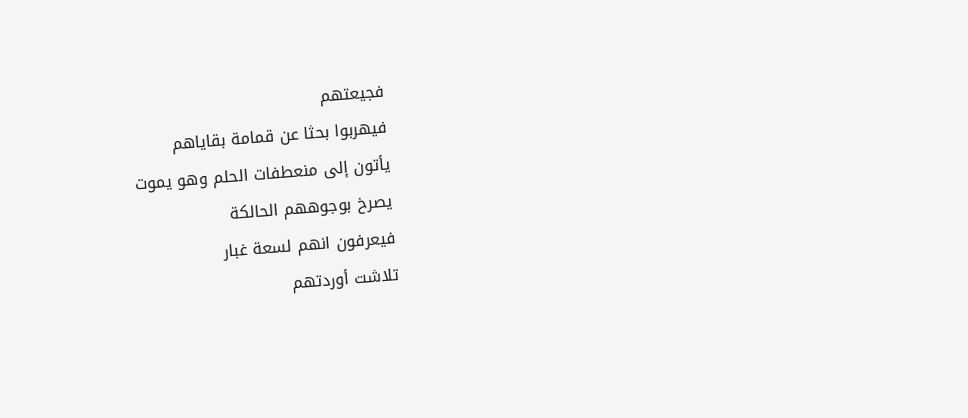فجيعتهم
فيهربوا بحثا عن قمامة بقاياهم
يأتون إلى منعطفات الحلم وهو يموت
يصرخ بوجوههم الحالكة
فيعرفون انهم لسعة غبار
تلاشت أوردتهم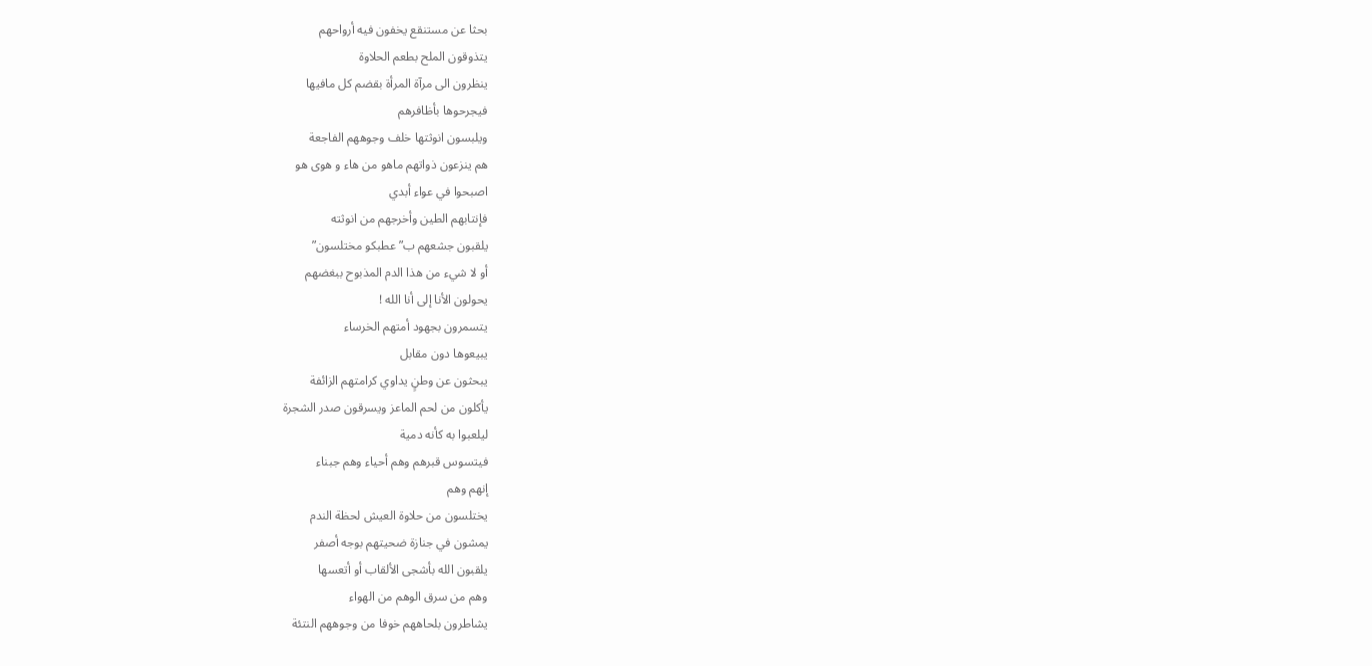بحثا عن مستنقع يخفون فيه أرواحهم
يتذوقون الملح بطعم الحلاوة
ينظرون الى مرآة المرأة بقضم كل مافيها
فيجرحوها بأظافرهم
ويلبسون انوثتها خلف وجوههم الفاجعة
هم ينزعون ذواتهم ماهو من هاء و هوى هو
اصبحوا في عواء أبدي
فإنتابهم الطين وأخرجهم من انوثته
يلقبون جشعهم ب”عطبكو مختلسون”
أو لا شيء من هذا الدم المذبوح ببغضهم
يحولون الأنا إلى أنا الله !
يتسمرون بجهود أمتهم الخرساء
يبيعوها دون مقابل
يبحثون عن وطنٍ يداوي كرامتهم الزائفة
يأكلون من لحم الماعز ويسرقون صدر الشجرة
ليلعبوا به كأنه دمية
فيتسوس قبرهم وهم أحياء وهم جبناء
إنهم وهم
يختلسون من حلاوة العيش لحظة الندم
يمشون في جنازة ضحيتهم بوجه أصفر
يلقبون الله بأشجى الألقاب أو أتعسها
وهم من سرق الوهم من الهواء
يشاطرون بلحاههم خوفا من وجوههم النتئة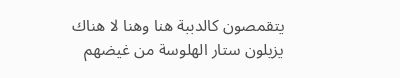يتقمصون كالدببة هنا وهنا لا هناك
يزيلون ستار الهلوسة من غيضهم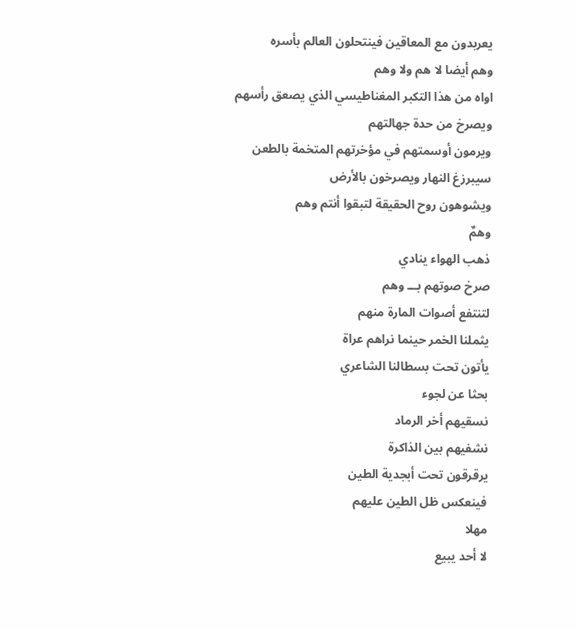يعربدون مع المعاقين فينتحلون العالم بأسره
وهم أيضا لا هم ولا وهم
اواه من هذا التكبر المغناطيسي الذي يصعق رأسهم
ويصرخ من حدة جهالتهم
ويرمون أوسمتهم في مؤخرتهم المتخمة بالطعن
سيبرزغ النهار ويصرخون بالأرض
ويشوهون روح الحقيقة لتبقوا أنتم وهم
وهمٌ
ذهب الهواء ينادي
صرخ صوتهم بـــ وهم
لتنتفع أصوات المارة منهم
يثملنا الخمر حينما نراهم عراة
يأتون تحت بسطالنا الشاعري
بحثا عن لجوء
نسقيهم أخر الرماد
نشفيهم بين الذاكرة
يرقرقون تحت أبجدية الطين
فينعكس ظل الطين عليهم
مهلا
لا أحد يبيع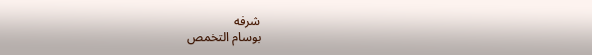شرفه
بوسام التخمص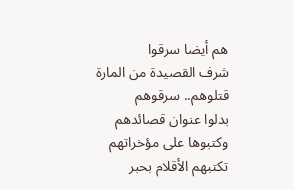هم أيضا سرقوا
شرف القصيدة من المارة
قتلوهم.. سرقوهم
بدلوا عنوان قصائدهم
وكتبوها على مؤخراتهم
تكتبهم الأقلام بحبر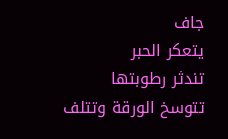جاف
يتعكر الحبر
تندثر رطوبتها
تتوسخ الورقة وتتلف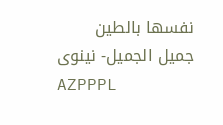نفسها بالطين
جميل الجميل- نينوى
AZPPPL